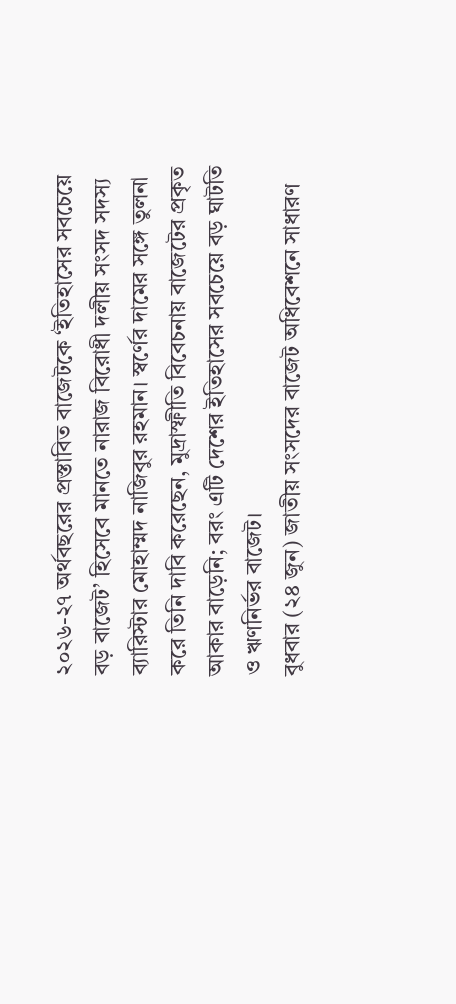২০২৬-২৭ অর্থবছরের প্রস্তাবিত বাজেটকে ‘ইতিহাসের সবচেয়ে বড় বাজেট’ হিসেবে মানতে নারাজ বিরোধী দলীয় সংসদ সদস্য ব্যারিস্টার মোহাম্মদ নাজিবুর রহমান। স্বর্ণের দামের সঙ্গে তুলনা করে তিনি দাবি করেছেন, মুদ্রাস্ফীতি বিবেচনায় বাজেটের প্রকৃত আকার বাড়েনি; বরং এটি দেশের ইতিহাসের সবচেয়ে বড় ঘাটতি ও ঋণনির্ভর বাজেট।
বুধবার (২৪ জুন) জাতীয় সংসদের বাজেট অধিবেশনে সাধারণ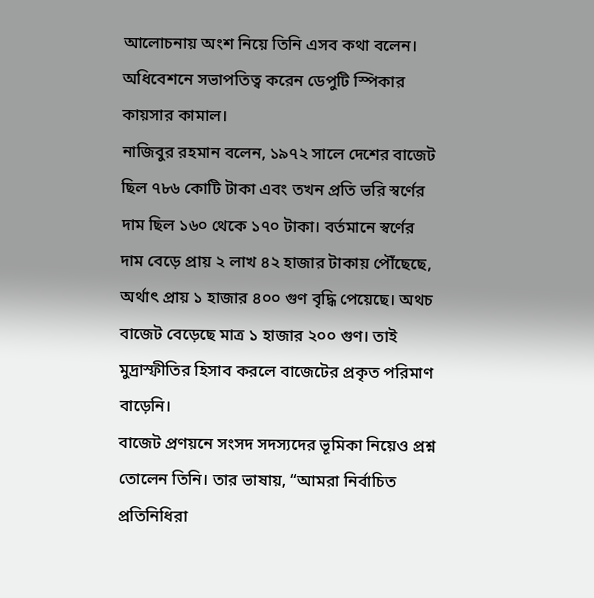আলোচনায় অংশ নিয়ে তিনি এসব কথা বলেন। অধিবেশনে সভাপতিত্ব করেন ডেপুটি স্পিকার কায়সার কামাল।
নাজিবুর রহমান বলেন, ১৯৭২ সালে দেশের বাজেট ছিল ৭৮৬ কোটি টাকা এবং তখন প্রতি ভরি স্বর্ণের দাম ছিল ১৬০ থেকে ১৭০ টাকা। বর্তমানে স্বর্ণের দাম বেড়ে প্রায় ২ লাখ ৪২ হাজার টাকায় পৌঁছেছে, অর্থাৎ প্রায় ১ হাজার ৪০০ গুণ বৃদ্ধি পেয়েছে। অথচ বাজেট বেড়েছে মাত্র ১ হাজার ২০০ গুণ। তাই মুদ্রাস্ফীতির হিসাব করলে বাজেটের প্রকৃত পরিমাণ বাড়েনি।
বাজেট প্রণয়নে সংসদ সদস্যদের ভূমিকা নিয়েও প্রশ্ন তোলেন তিনি। তার ভাষায়, “আমরা নির্বাচিত প্রতিনিধিরা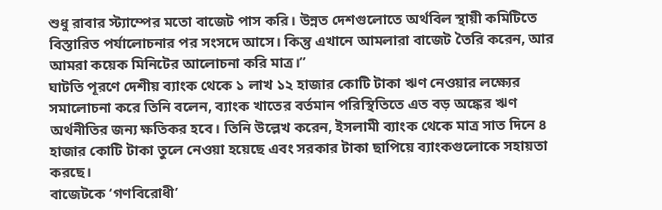শুধু রাবার স্ট্যাম্পের মতো বাজেট পাস করি। উন্নত দেশগুলোতে অর্থবিল স্থায়ী কমিটিতে বিস্তারিত পর্যালোচনার পর সংসদে আসে। কিন্তু এখানে আমলারা বাজেট তৈরি করেন, আর আমরা কয়েক মিনিটের আলোচনা করি মাত্র।”
ঘাটতি পূরণে দেশীয় ব্যাংক থেকে ১ লাখ ১২ হাজার কোটি টাকা ঋণ নেওয়ার লক্ষ্যের সমালোচনা করে তিনি বলেন, ব্যাংক খাতের বর্তমান পরিস্থিতিতে এত বড় অঙ্কের ঋণ অর্থনীতির জন্য ক্ষতিকর হবে। তিনি উল্লেখ করেন, ইসলামী ব্যাংক থেকে মাত্র সাত দিনে ৪ হাজার কোটি টাকা তুলে নেওয়া হয়েছে এবং সরকার টাকা ছাপিয়ে ব্যাংকগুলোকে সহায়তা করছে।
বাজেটকে ‘গণবিরোধী’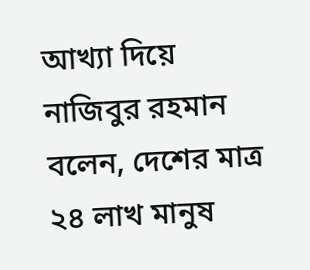আখ্যা দিয়ে নাজিবুর রহমান বলেন, দেশের মাত্র ২৪ লাখ মানুষ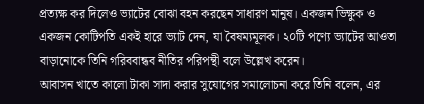প্রত্যক্ষ কর দিলেও ভ্যাটের বোঝা বহন করছেন সাধারণ মানুষ। একজন ভিক্ষুক ও একজন কোটিপতি একই হারে ভ্যাট দেন, যা বৈষম্যমূলক। ২০টি পণ্যে ভ্যাটের আওতা বাড়ানোকে তিনি গরিববান্ধব নীতির পরিপন্থী বলে উল্লেখ করেন।
আবাসন খাতে কালো টাকা সাদা করার সুযোগের সমালোচনা করে তিনি বলেন, এর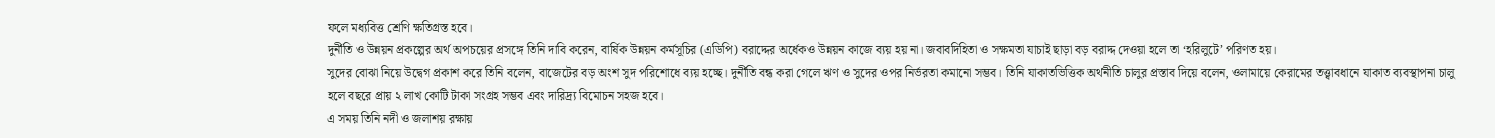ফলে মধ্যবিত্ত শ্রেণি ক্ষতিগ্রস্ত হবে।
দুর্নীতি ও উন্নয়ন প্রকল্পের অর্থ অপচয়ের প্রসঙ্গে তিনি দাবি করেন, বার্ষিক উন্নয়ন কর্মসূচির (এডিপি) বরাদ্দের অর্ধেকও উন্নয়ন কাজে ব্যয় হয় না। জবাবদিহিতা ও সক্ষমতা যাচাই ছাড়া বড় বরাদ্দ দেওয়া হলে তা ‘হরিলুটে’ পরিণত হয়।
সুদের বোঝা নিয়ে উদ্বেগ প্রকাশ করে তিনি বলেন, বাজেটের বড় অংশ সুদ পরিশোধে ব্যয় হচ্ছে। দুর্নীতি বন্ধ করা গেলে ঋণ ও সুদের ওপর নির্ভরতা কমানো সম্ভব। তিনি যাকাতভিত্তিক অর্থনীতি চালুর প্রস্তাব দিয়ে বলেন, ওলামায়ে কেরামের তত্ত্বাবধানে যাকাত ব্যবস্থাপনা চালু হলে বছরে প্রায় ২ লাখ কোটি টাকা সংগ্রহ সম্ভব এবং দারিদ্র্য বিমোচন সহজ হবে।
এ সময় তিনি নদী ও জলাশয় রক্ষায়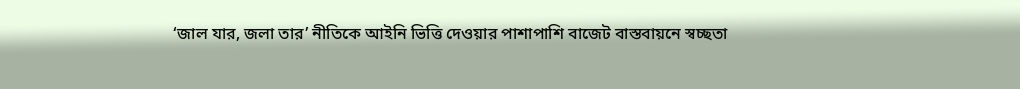‘জাল যার, জলা তার’ নীতিকে আইনি ভিত্তি দেওয়ার পাশাপাশি বাজেট বাস্তবায়নে স্বচ্ছতা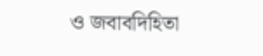ও জবাবদিহিতা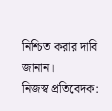নিশ্চিত করার দাবি জানান।
নিজস্ব প্রতিবেদক: